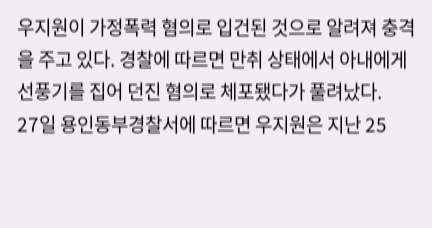우지원이 가정폭력 혐의로 입건된 것으로 알려져 충격을 주고 있다. 경찰에 따르면 만취 상태에서 아내에게 선풍기를 집어 던진 혐의로 체포됐다가 풀려났다.
27일 용인동부경찰서에 따르면 우지원은 지난 25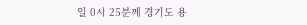일 0시 25분께 경기도 용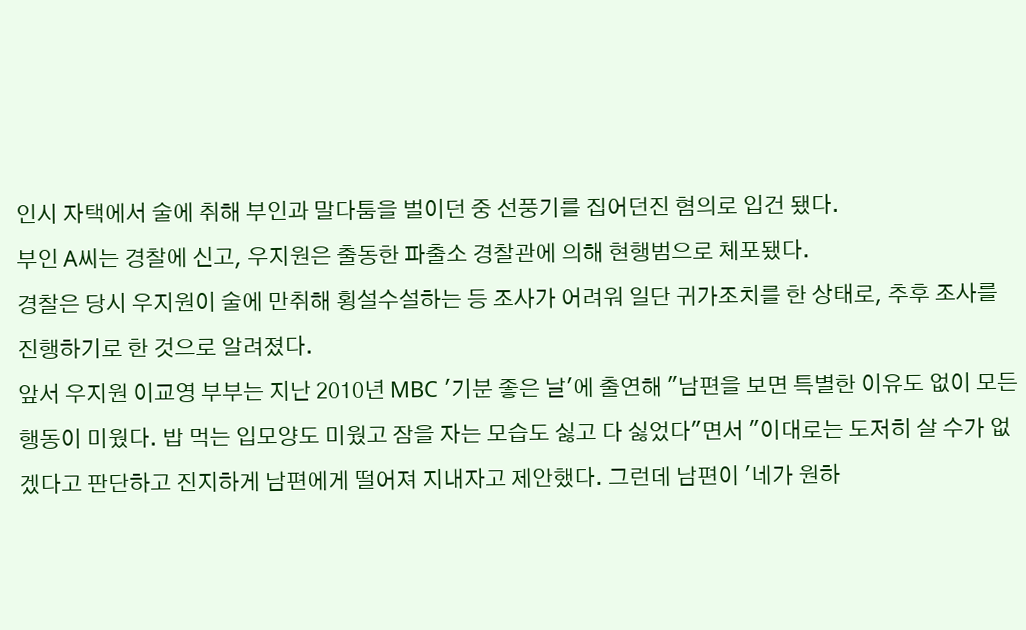인시 자택에서 술에 취해 부인과 말다툼을 벌이던 중 선풍기를 집어던진 혐의로 입건 됐다.
부인 A씨는 경찰에 신고, 우지원은 출동한 파출소 경찰관에 의해 현행범으로 체포됐다.
경찰은 당시 우지원이 술에 만취해 횡설수설하는 등 조사가 어려워 일단 귀가조치를 한 상태로, 추후 조사를 진행하기로 한 것으로 알려졌다.
앞서 우지원 이교영 부부는 지난 2010년 MBC '기분 좋은 날'에 출연해 "남편을 보면 특별한 이유도 없이 모든 행동이 미웠다. 밥 먹는 입모양도 미웠고 잠을 자는 모습도 싫고 다 싫었다"면서 "이대로는 도저히 살 수가 없겠다고 판단하고 진지하게 남편에게 떨어져 지내자고 제안했다. 그런데 남편이 '네가 원하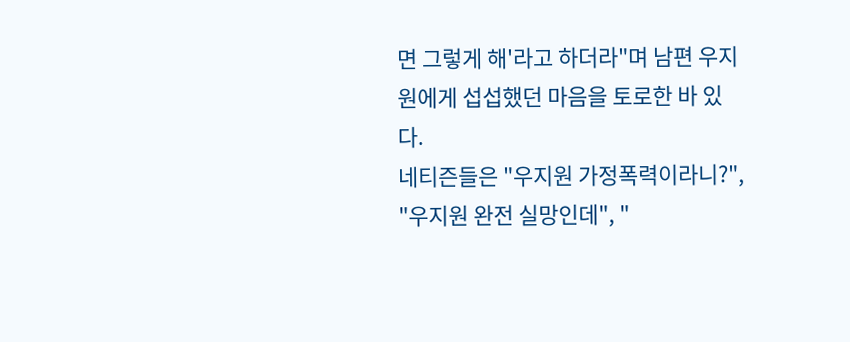면 그렇게 해'라고 하더라"며 남편 우지원에게 섭섭했던 마음을 토로한 바 있다.
네티즌들은 "우지원 가정폭력이라니?", "우지원 완전 실망인데", "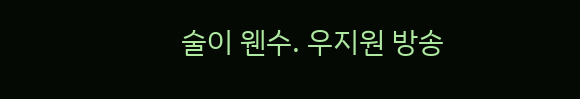술이 웬수. 우지원 방송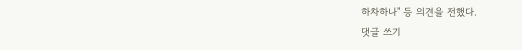하차하나" 등 의견을 전했다.
댓글 쓰기